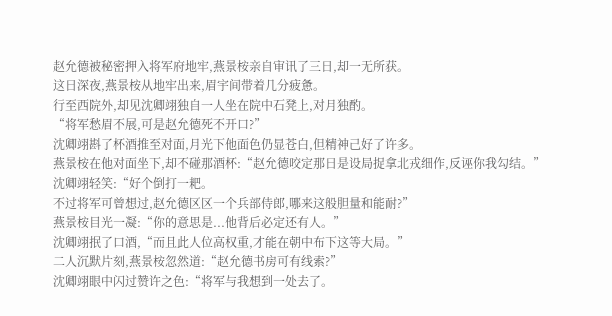赵允德被秘密押入将军府地牢,燕景桉亲自审讯了三日,却一无所获。
这日深夜,燕景桉从地牢出来,眉宇间带着几分疲惫。
行至西院外,却见沈卿翊独自一人坐在院中石凳上,对月独酌。
“将军愁眉不展,可是赵允德死不开口?”
沈卿翊斟了杯酒推至对面,月光下他面色仍显苍白,但精神己好了许多。
燕景桉在他对面坐下,却不碰那酒杯:“赵允德咬定那日是设局捉拿北戎细作,反诬你我勾结。”
沈卿翊轻笑:“好个倒打一耙。
不过将军可曾想过,赵允德区区一个兵部侍郎,哪来这般胆量和能耐?”
燕景桉目光一凝:“你的意思是...他背后必定还有人。”
沈卿翊抿了口酒,“而且此人位高权重,才能在朝中布下这等大局。”
二人沉默片刻,燕景桉忽然道:“赵允德书房可有线索?”
沈卿翊眼中闪过赞许之色:“将军与我想到一处去了。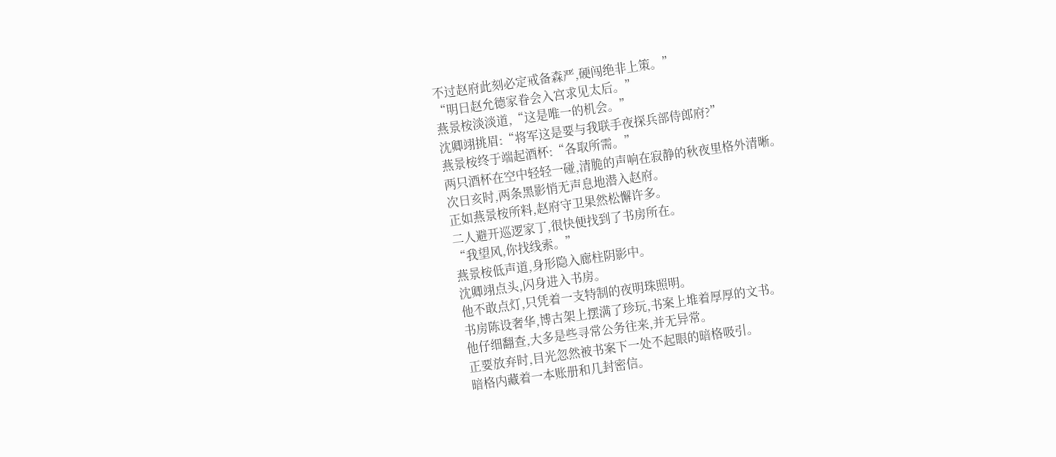不过赵府此刻必定戒备森严,硬闯绝非上策。”
“明日赵允德家眷会入宫求见太后。”
燕景桉淡淡道,“这是唯一的机会。”
沈卿翊挑眉:“将军这是要与我联手夜探兵部侍郎府?”
燕景桉终于端起酒杯:“各取所需。”
两只酒杯在空中轻轻一碰,清脆的声响在寂静的秋夜里格外清晰。
次日亥时,两条黑影悄无声息地潜入赵府。
正如燕景桉所料,赵府守卫果然松懈许多。
二人避开巡逻家丁,很快便找到了书房所在。
“我望风,你找线索。”
燕景桉低声道,身形隐入廊柱阴影中。
沈卿翊点头,闪身进入书房。
他不敢点灯,只凭着一支特制的夜明珠照明。
书房陈设奢华,博古架上摆满了珍玩,书案上堆着厚厚的文书。
他仔细翻查,大多是些寻常公务往来,并无异常。
正要放弃时,目光忽然被书案下一处不起眼的暗格吸引。
暗格内藏着一本账册和几封密信。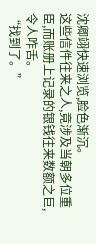沈卿翊快速浏览,脸色渐沉。
这些信件往来之人,竟涉及当朝多位重臣,而账册上记录的银钱往来数额之巨,令人咋舌。
“找到了。”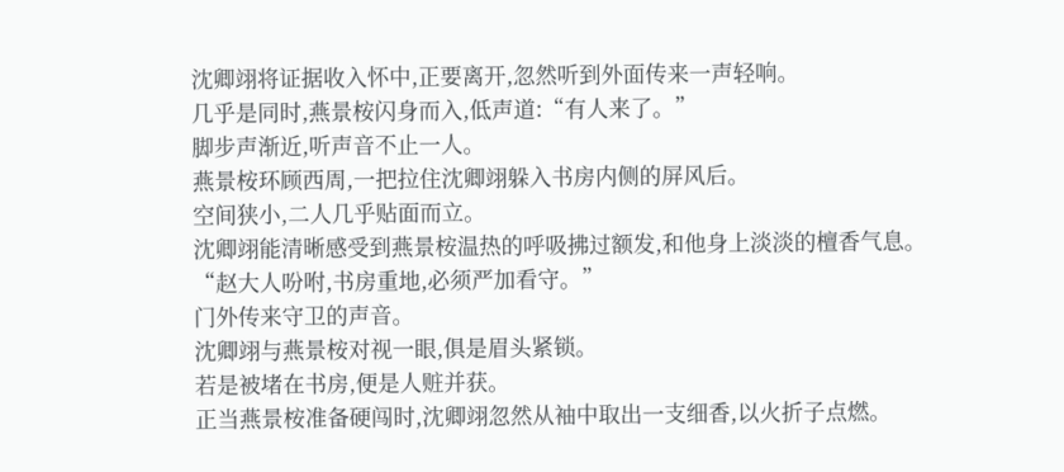沈卿翊将证据收入怀中,正要离开,忽然听到外面传来一声轻响。
几乎是同时,燕景桉闪身而入,低声道:“有人来了。”
脚步声渐近,听声音不止一人。
燕景桉环顾西周,一把拉住沈卿翊躲入书房内侧的屏风后。
空间狭小,二人几乎贴面而立。
沈卿翊能清晰感受到燕景桉温热的呼吸拂过额发,和他身上淡淡的檀香气息。
“赵大人吩咐,书房重地,必须严加看守。”
门外传来守卫的声音。
沈卿翊与燕景桉对视一眼,俱是眉头紧锁。
若是被堵在书房,便是人赃并获。
正当燕景桉准备硬闯时,沈卿翊忽然从袖中取出一支细香,以火折子点燃。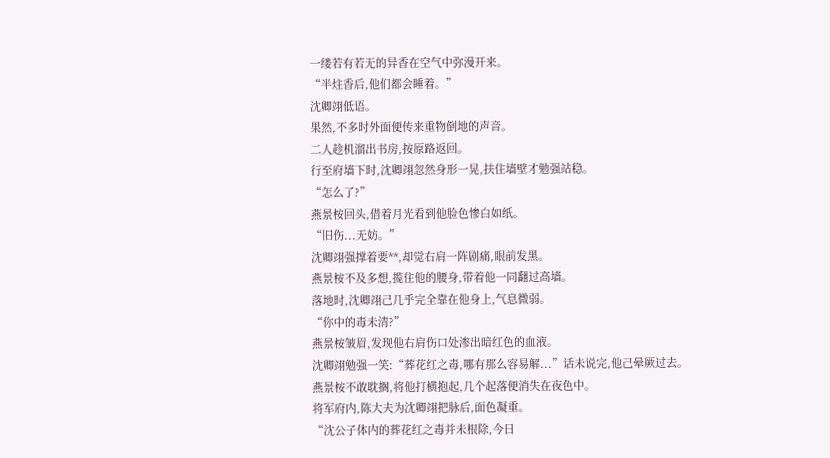一缕若有若无的异香在空气中弥漫开来。
“半炷香后,他们都会睡着。”
沈卿翊低语。
果然,不多时外面便传来重物倒地的声音。
二人趁机溜出书房,按原路返回。
行至府墙下时,沈卿翊忽然身形一晃,扶住墙壁才勉强站稳。
“怎么了?”
燕景桉回头,借着月光看到他脸色惨白如纸。
“旧伤...无妨。”
沈卿翊强撑着要**,却觉右肩一阵剧痛,眼前发黑。
燕景桉不及多想,揽住他的腰身,带着他一同翻过高墙。
落地时,沈卿翊己几乎完全靠在他身上,气息微弱。
“你中的毒未清?”
燕景桉皱眉,发现他右肩伤口处渗出暗红色的血液。
沈卿翊勉强一笑:“葬花红之毒,哪有那么容易解...”话未说完,他己晕厥过去。
燕景桉不敢耽搁,将他打横抱起,几个起落便消失在夜色中。
将军府内,陈大夫为沈卿翊把脉后,面色凝重。
“沈公子体内的葬花红之毒并未根除,今日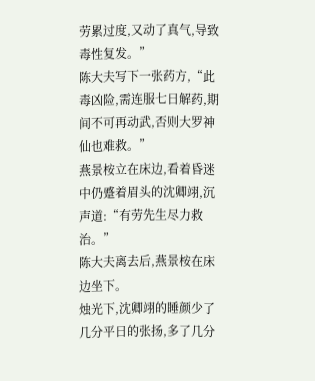劳累过度,又动了真气,导致毒性复发。”
陈大夫写下一张药方,“此毒凶险,需连服七日解药,期间不可再动武,否则大罗神仙也难救。”
燕景桉立在床边,看着昏迷中仍蹙着眉头的沈卿翊,沉声道:“有劳先生尽力救治。”
陈大夫离去后,燕景桉在床边坐下。
烛光下,沈卿翊的睡颜少了几分平日的张扬,多了几分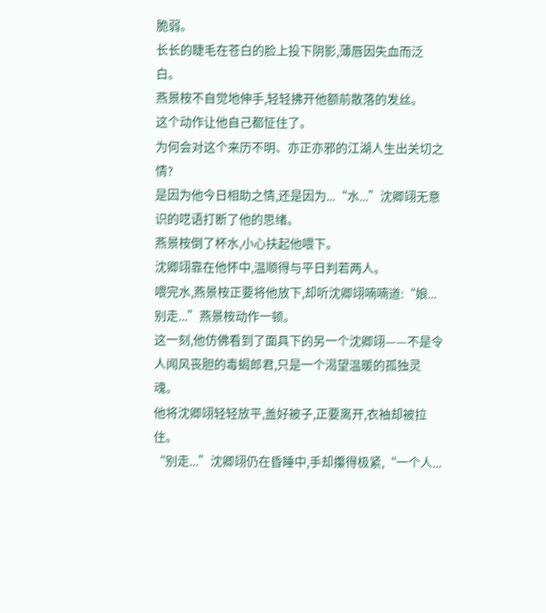脆弱。
长长的睫毛在苍白的脸上投下阴影,薄唇因失血而泛白。
燕景桉不自觉地伸手,轻轻拂开他额前散落的发丝。
这个动作让他自己都怔住了。
为何会对这个来历不明、亦正亦邪的江湖人生出关切之情?
是因为他今日相助之情,还是因为...“水...”沈卿翊无意识的呓语打断了他的思绪。
燕景桉倒了杯水,小心扶起他喂下。
沈卿翊靠在他怀中,温顺得与平日判若两人。
喂完水,燕景桉正要将他放下,却听沈卿翊喃喃道:“娘...别走...”燕景桉动作一顿。
这一刻,他仿佛看到了面具下的另一个沈卿翊——不是令人闻风丧胆的毒蝎郎君,只是一个渴望温暖的孤独灵魂。
他将沈卿翊轻轻放平,盖好被子,正要离开,衣袖却被拉住。
“别走...”沈卿翊仍在昏睡中,手却攥得极紧,“一个人...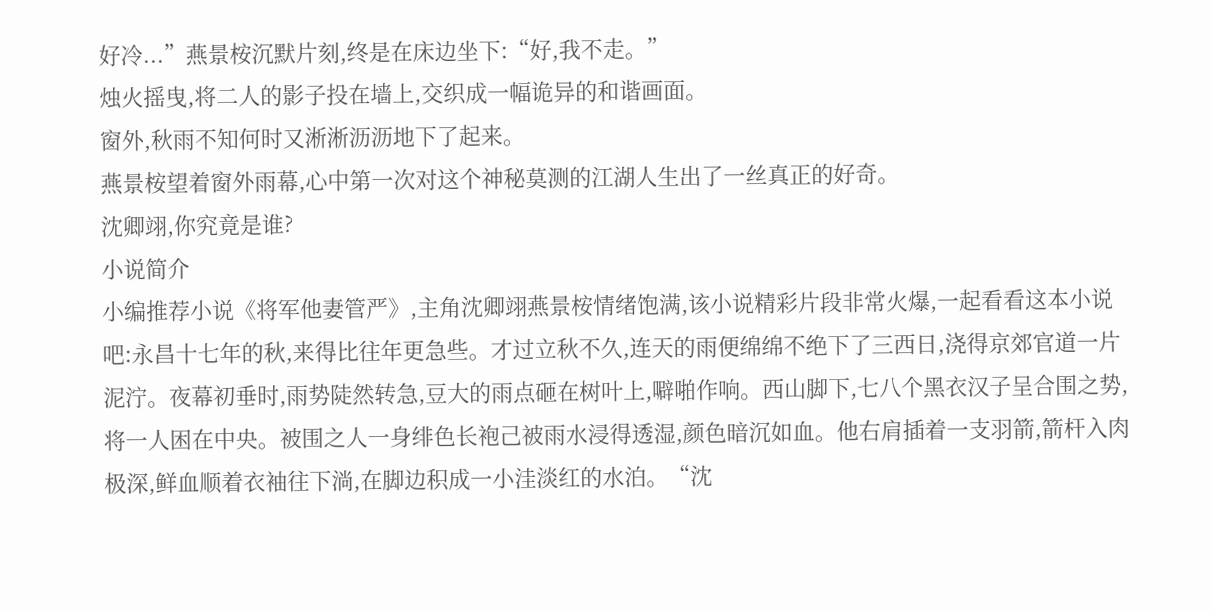好冷...”燕景桉沉默片刻,终是在床边坐下:“好,我不走。”
烛火摇曳,将二人的影子投在墙上,交织成一幅诡异的和谐画面。
窗外,秋雨不知何时又淅淅沥沥地下了起来。
燕景桉望着窗外雨幕,心中第一次对这个神秘莫测的江湖人生出了一丝真正的好奇。
沈卿翊,你究竟是谁?
小说简介
小编推荐小说《将军他妻管严》,主角沈卿翊燕景桉情绪饱满,该小说精彩片段非常火爆,一起看看这本小说吧:永昌十七年的秋,来得比往年更急些。才过立秋不久,连天的雨便绵绵不绝下了三西日,浇得京郊官道一片泥泞。夜幕初垂时,雨势陡然转急,豆大的雨点砸在树叶上,噼啪作响。西山脚下,七八个黑衣汉子呈合围之势,将一人困在中央。被围之人一身绯色长袍己被雨水浸得透湿,颜色暗沉如血。他右肩插着一支羽箭,箭杆入肉极深,鲜血顺着衣袖往下淌,在脚边积成一小洼淡红的水泊。“沈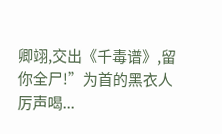卿翊,交出《千毒谱》,留你全尸!”为首的黑衣人厉声喝...